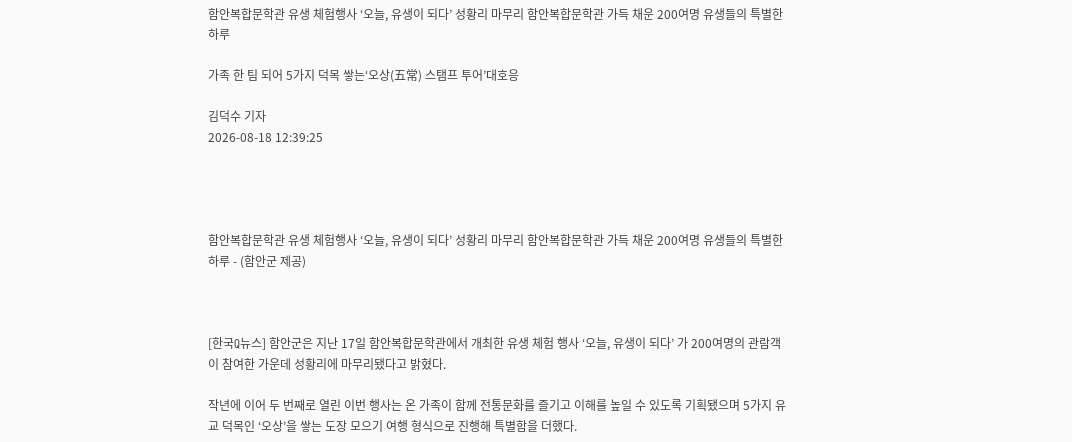함안복합문학관 유생 체험행사 ‘오늘, 유생이 되다’ 성황리 마무리 함안복합문학관 가득 채운 200여명 유생들의 특별한 하루

가족 한 팀 되어 5가지 덕목 쌓는‘오상(五常) 스탬프 투어’대호응

김덕수 기자
2026-08-18 12:39:25




함안복합문학관 유생 체험행사 ‘오늘, 유생이 되다’ 성황리 마무리 함안복합문학관 가득 채운 200여명 유생들의 특별한 하루 - (함안군 제공)



[한국Q뉴스] 함안군은 지난 17일 함안복합문학관에서 개최한 유생 체험 행사 ‘오늘, 유생이 되다’ 가 200여명의 관람객이 참여한 가운데 성황리에 마무리됐다고 밝혔다.

작년에 이어 두 번째로 열린 이번 행사는 온 가족이 함께 전통문화를 즐기고 이해를 높일 수 있도록 기획됐으며 5가지 유교 덕목인 ‘오상’을 쌓는 도장 모으기 여행 형식으로 진행해 특별함을 더했다.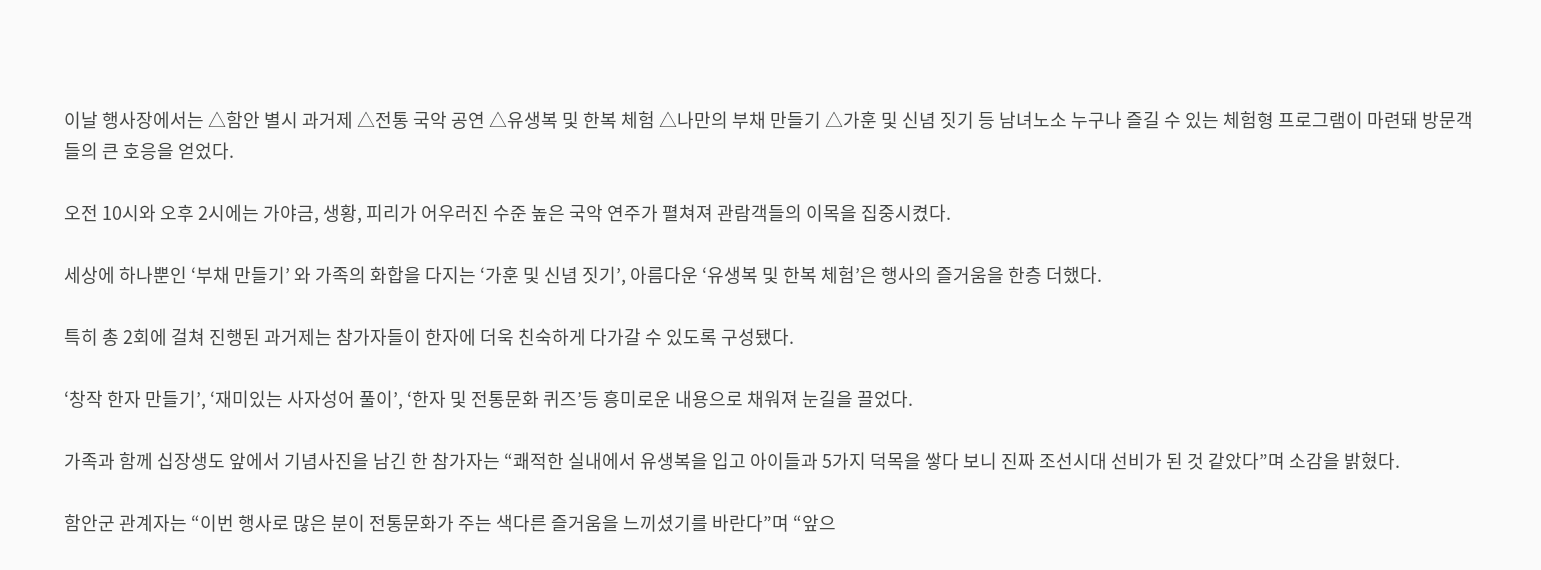이날 행사장에서는 △함안 별시 과거제 △전통 국악 공연 △유생복 및 한복 체험 △나만의 부채 만들기 △가훈 및 신념 짓기 등 남녀노소 누구나 즐길 수 있는 체험형 프로그램이 마련돼 방문객들의 큰 호응을 얻었다.

오전 10시와 오후 2시에는 가야금, 생황, 피리가 어우러진 수준 높은 국악 연주가 펼쳐져 관람객들의 이목을 집중시켰다.

세상에 하나뿐인 ‘부채 만들기’ 와 가족의 화합을 다지는 ‘가훈 및 신념 짓기’, 아름다운 ‘유생복 및 한복 체험’은 행사의 즐거움을 한층 더했다.

특히 총 2회에 걸쳐 진행된 과거제는 참가자들이 한자에 더욱 친숙하게 다가갈 수 있도록 구성됐다.

‘창작 한자 만들기’, ‘재미있는 사자성어 풀이’, ‘한자 및 전통문화 퀴즈’등 흥미로운 내용으로 채워져 눈길을 끌었다.

가족과 함께 십장생도 앞에서 기념사진을 남긴 한 참가자는 “쾌적한 실내에서 유생복을 입고 아이들과 5가지 덕목을 쌓다 보니 진짜 조선시대 선비가 된 것 같았다”며 소감을 밝혔다.

함안군 관계자는 “이번 행사로 많은 분이 전통문화가 주는 색다른 즐거움을 느끼셨기를 바란다”며 “앞으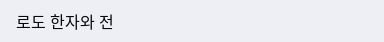로도 한자와 전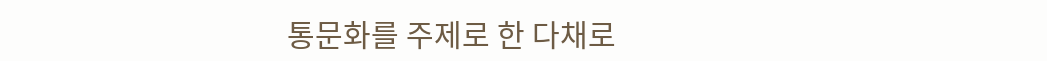통문화를 주제로 한 다채로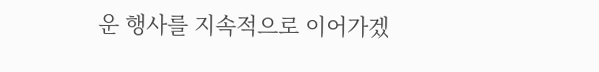운 행사를 지속적으로 이어가겠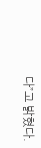다”고 밝혔다.